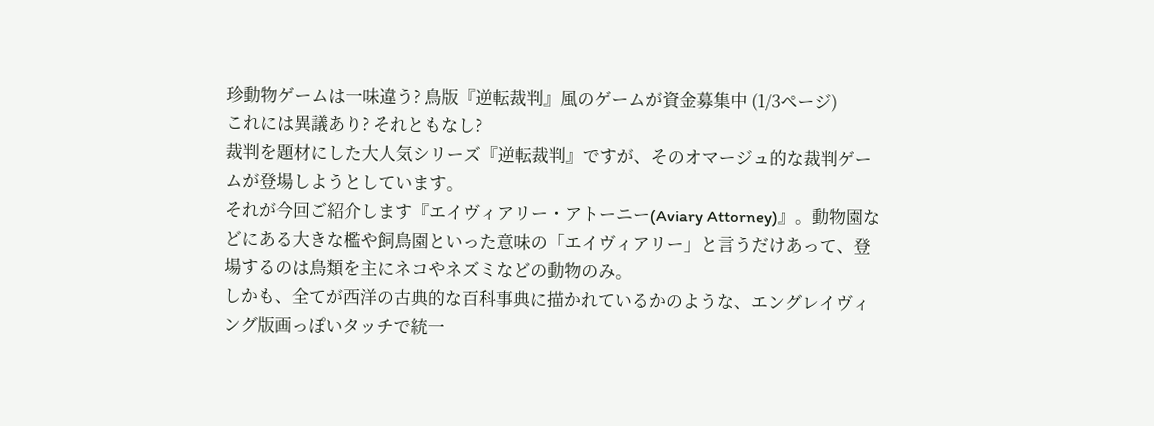珍動物ゲームは一味違う? 鳥版『逆転裁判』風のゲームが資金募集中 (1/3ページ)
これには異議あり? それともなし?
裁判を題材にした大人気シリーズ『逆転裁判』ですが、そのオマージュ的な裁判ゲームが登場しようとしています。
それが今回ご紹介します『エイヴィアリー・アトーニー(Aviary Attorney)』。動物園などにある大きな檻や飼鳥園といった意味の「エイヴィアリー」と言うだけあって、登場するのは鳥類を主にネコやネズミなどの動物のみ。
しかも、全てが西洋の古典的な百科事典に描かれているかのような、エングレイヴィング版画っぽいタッチで統一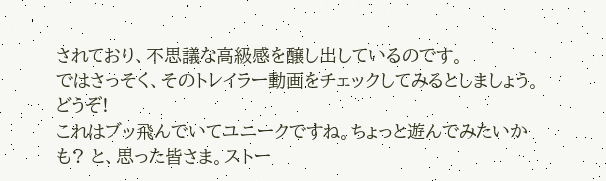されており、不思議な高級感を醸し出しているのです。
ではさっそく、そのトレイラー動画をチェックしてみるとしましょう。どうぞ!
これはブッ飛んでいてユニークですね。ちょっと遊んでみたいかも? と、思った皆さま。ストー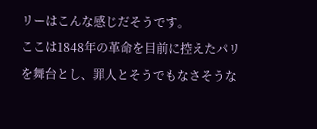リーはこんな感じだそうです。
ここは1848年の革命を目前に控えたパリを舞台とし、罪人とそうでもなさそうな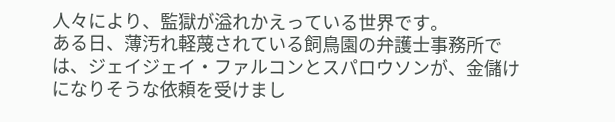人々により、監獄が溢れかえっている世界です。
ある日、薄汚れ軽蔑されている飼鳥園の弁護士事務所では、ジェイジェイ・ファルコンとスパロウソンが、金儲けになりそうな依頼を受けまし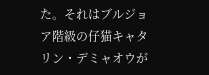た。それはブルジョア階級の仔猫キャタリン・デミャオウが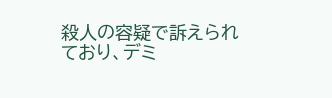殺人の容疑で訴えられており、デミ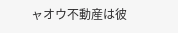ャオウ不動産は彼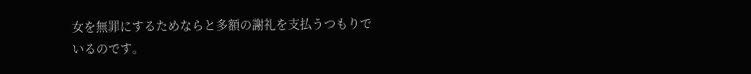女を無罪にするためならと多額の謝礼を支払うつもりでいるのです。